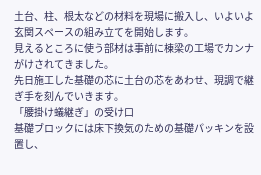土台、柱、根太などの材料を現場に搬入し、いよいよ玄関スペースの組み立てを開始します。
見えるところに使う部材は事前に棟梁の工場でカンナがけされてきました。
先日施工した基礎の芯に土台の芯をあわせ、現調で継ぎ手を刻んでいきます。
「腰掛け蟻継ぎ」の受け口
基礎ブロックには床下換気のための基礎パッキンを設置し、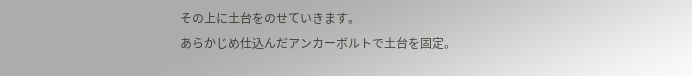その上に土台をのせていきます。
あらかじめ仕込んだアンカーボルトで土台を固定。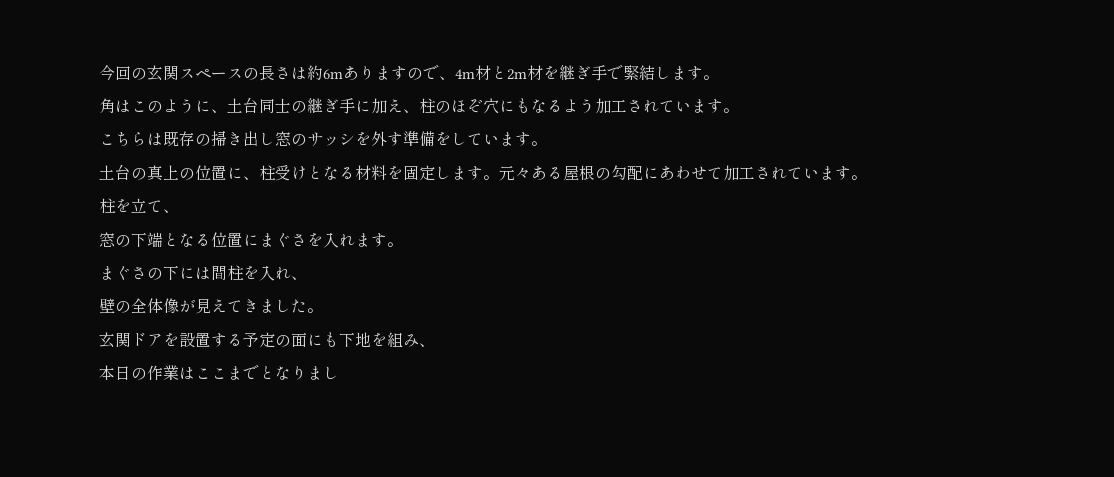今回の玄関スペースの長さは約6mありますので、4m材と2m材を継ぎ手で緊結します。
角はこのように、土台同士の継ぎ手に加え、柱のほぞ穴にもなるよう加工されています。
こちらは既存の掃き出し窓のサッシを外す準備をしています。
土台の真上の位置に、柱受けとなる材料を固定します。元々ある屋根の勾配にあわせて加工されています。
柱を立て、
窓の下端となる位置にまぐさを入れます。
まぐさの下には間柱を入れ、
壁の全体像が見えてきました。
玄関ドアを設置する予定の面にも下地を組み、
本日の作業はここまでとなりまし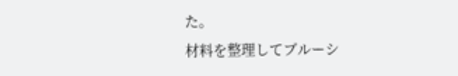た。
材料を整理してブルーシ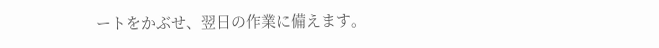ートをかぶせ、翌日の作業に備えます。